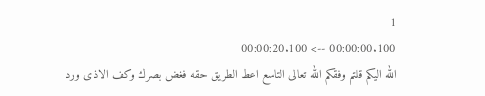1
00:00:00.100 --> 00:00:20.100
الله اليكم قلتم وفقكم الله تعالى التاسع اعط الطريق حقه فغض بصرك وكف الاذى ورد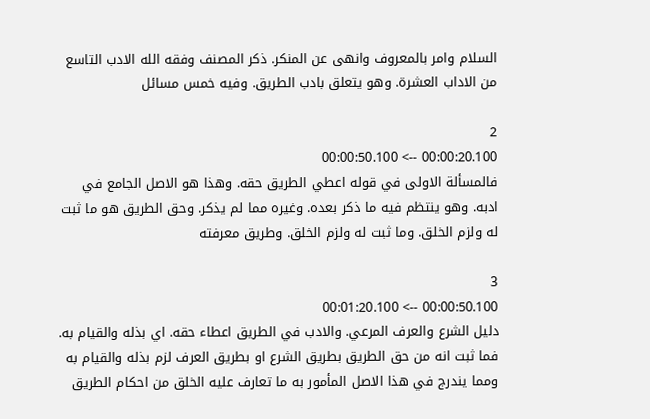السلام وامر بالمعروف وانهى عن المنكر. ذكر المصنف وفقه الله الادب التاسع من الاداب العشرة. وهو يتعلق بادب الطريق. وفيه خمس مسائل

2
00:00:20.100 --> 00:00:50.100
فالمسألة الاولى في قوله اعطي الطريق حقه. وهذا هو الاصل الجامع في ادبه. وهو ينتظم فيه ما ذكر بعده. وغيره مما لم يذكر. وحق الطريق هو ما ثبت له ولزم الخلق. وما ثبت له ولزم الخلق. وطريق معرفته

3
00:00:50.100 --> 00:01:20.100
دليل الشرع والعرف المرعي. والادب في الطريق اعطاء حقه. اي بذله والقيام به. فما ثبت انه من حق الطريق بطريق الشرع او بطريق العرف لزم بذله والقيام به ومما يندرج في هذا الاصل المأمور به ما تعارف عليه الخلق من احكام الطريق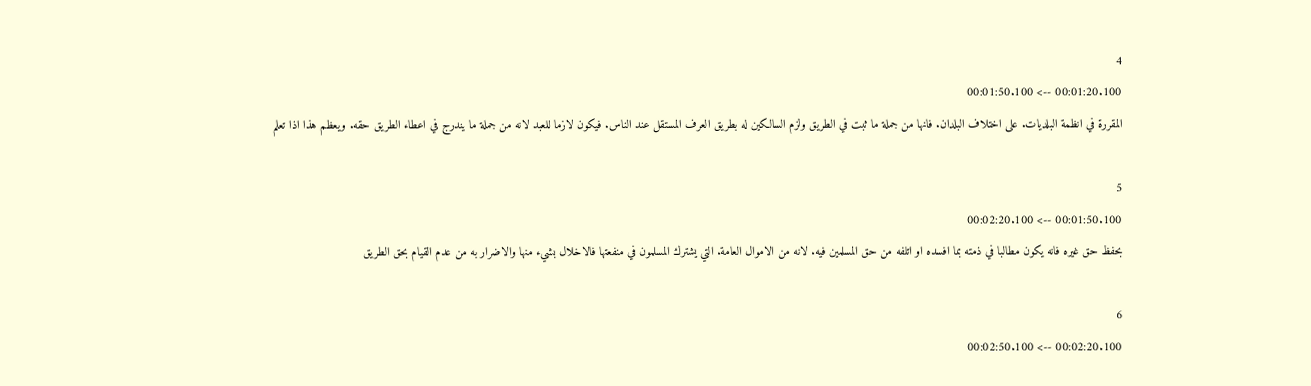4
00:01:20.100 --> 00:01:50.100
المقررة في انظمة البلديات. على اختلاف البلدان. فانها من جملة ما ثبت في الطريق ولزم السالكين له بطريق العرف المستقل عند الناس. فيكون لازما للعبد لانه من جملة ما يندرج في اعطاء الطريق حقه. ويعظم هذا اذا تعلم

5
00:01:50.100 --> 00:02:20.100
بحفظ حق غيره فانه يكون مطالبا في ذمته بما افسده او اتلفه من حق المسلمين فيه. لانه من الاموال العامة. التي يشترك المسلمون في منفعتها فالاخلال بشيء منها والاضرار به من عدم القيام بحق الطريق

6
00:02:20.100 --> 00:02:50.100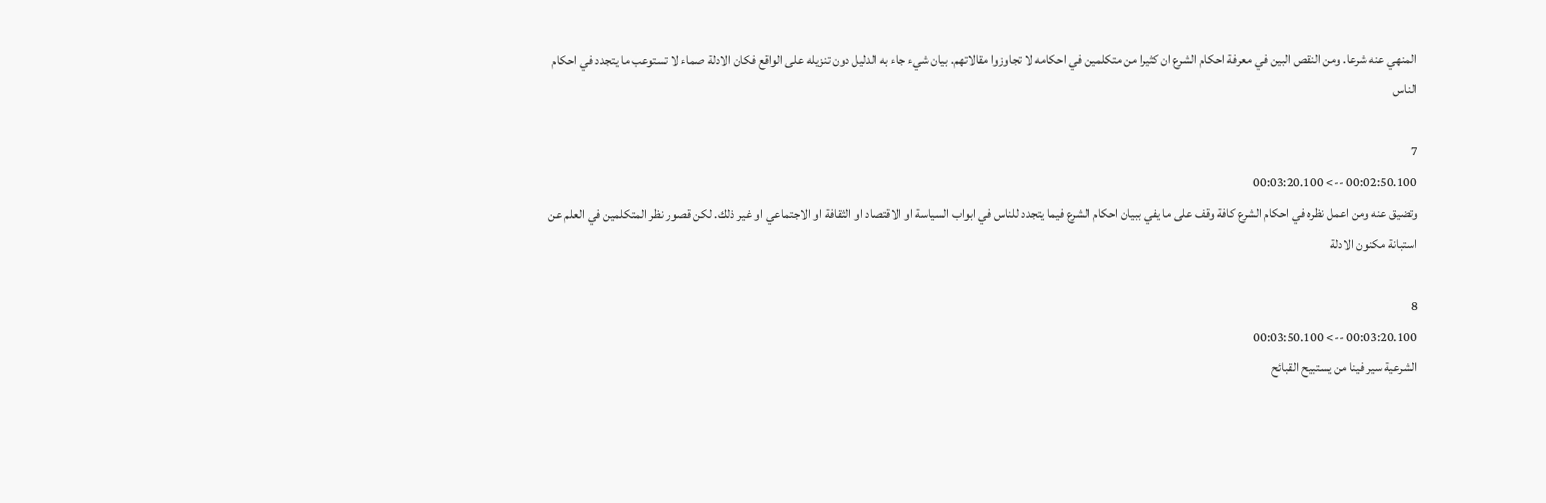المنهي عنه شرعا. ومن النقص البين في معرفة احكام الشرع ان كثيرا من متكلمين في احكامه لا تجاوزوا مقالاتهم. بيان شيء جاء به الدليل دون تنزيله على الواقع فكان الادلة صماء لا تستوعب ما يتجدد في احكام الناس

7
00:02:50.100 --> 00:03:20.100
وتضيق عنه ومن اعمل نظره في احكام الشرع كافة وقف على ما يفي ببيان احكام الشرع فيما يتجدد للناس في ابواب السياسة او الاقتصاد او الثقافة او الاجتماعي او غير ذلك. لكن قصور نظر المتكلمين في العلم عن استبانة مكنون الادلة

8
00:03:20.100 --> 00:03:50.100
الشرعية سير فينا من يستبيح القبائح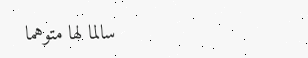سالما لها متوهما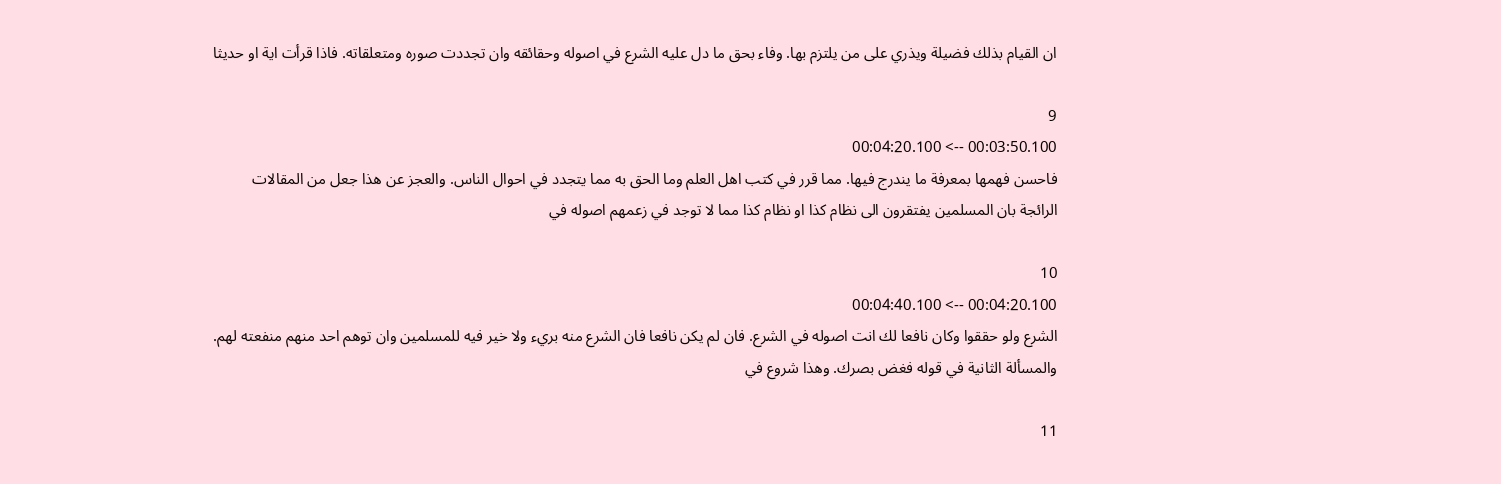ان القيام بذلك فضيلة ويذري على من يلتزم بها. وفاء بحق ما دل عليه الشرع في اصوله وحقائقه وان تجددت صوره ومتعلقاته. فاذا قرأت اية او حديثا

9
00:03:50.100 --> 00:04:20.100
فاحسن فهمها بمعرفة ما يندرج فيها. مما قرر في كتب اهل العلم وما الحق به مما يتجدد في احوال الناس. والعجز عن هذا جعل من المقالات الرائجة بان المسلمين يفتقرون الى نظام كذا او نظام كذا مما لا توجد في زعمهم اصوله في

10
00:04:20.100 --> 00:04:40.100
الشرع ولو حققوا وكان نافعا لك انت اصوله في الشرع. فان لم يكن نافعا فان الشرع منه بريء ولا خير فيه للمسلمين وان توهم احد منهم منفعته لهم. والمسألة الثانية في قوله فغض بصرك. وهذا شروع في

11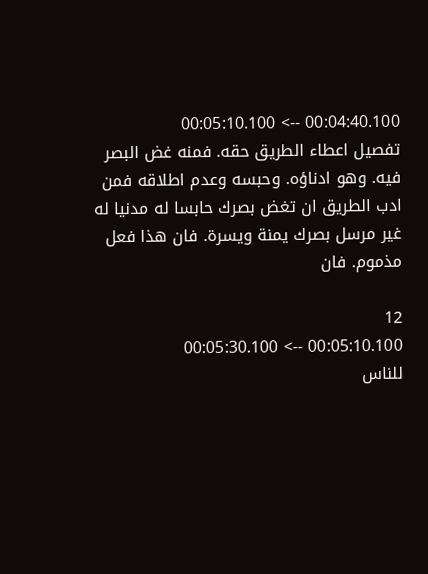00:04:40.100 --> 00:05:10.100
تفصيل اعطاء الطريق حقه. فمنه غض البصر فيه. وهو ادناؤه. وحبسه وعدم اطلاقه فمن ادب الطريق ان تغض بصرك حابسا له مدنيا له غير مرسل بصرك يمنة ويسرة. فان هذا فعل مذموم. فان

12
00:05:10.100 --> 00:05:30.100
للناس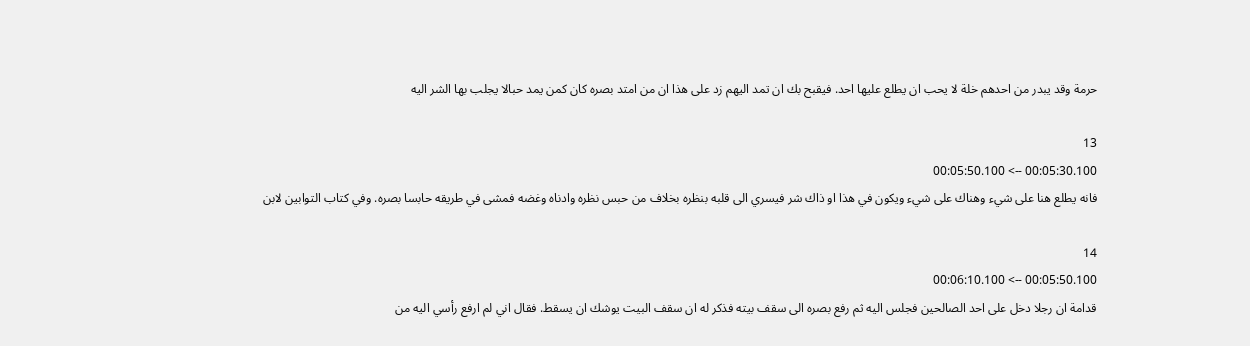حرمة وقد يبدر من احدهم خلة لا يحب ان يطلع عليها احد. فيقبح بك ان تمد اليهم زد على هذا ان من امتد بصره كان كمن يمد حبالا يجلب بها الشر اليه

13
00:05:30.100 --> 00:05:50.100
فانه يطلع هنا على شيء وهناك على شيء ويكون في هذا او ذاك شر فيسري الى قلبه بنظره بخلاف من حبس نظره وادناه وغضه فمشى في طريقه حابسا بصره. وفي كتاب التوابين لابن

14
00:05:50.100 --> 00:06:10.100
قدامة ان رجلا دخل على احد الصالحين فجلس اليه ثم رفع بصره الى سقف بيته فذكر له ان سقف البيت يوشك ان يسقط. فقال اني لم ارفع رأسي اليه من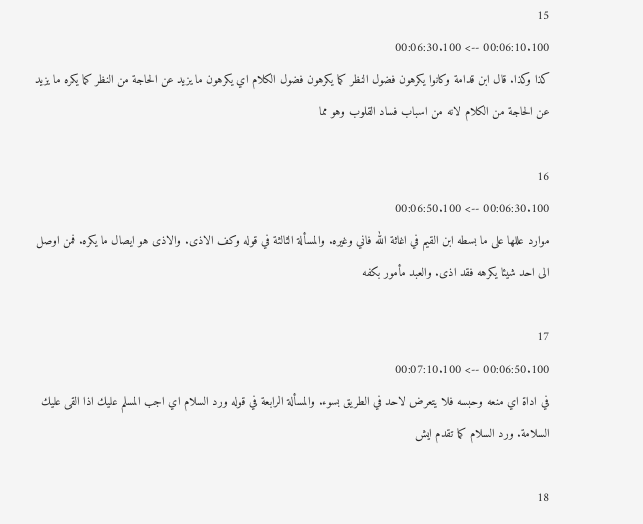15
00:06:10.100 --> 00:06:30.100
كذا وكذا. قال ابن قدامة وكانوا يكرهون فضول النظر كما يكرهون فضول الكلام اي يكرهون ما يزيد عن الحاجة من النظر كما يكره ما يزيد عن الحاجة من الكلام لانه من اسباب فساد القلوب وهو مما

16
00:06:30.100 --> 00:06:50.100
موارد عللها على ما بسطه ابن القيم في اغاثة الله فاني وغيره. والمسألة الثالثة في قوله وكف الاذى. والاذى هو ايصال ما يكره. فمن اوصل الى احد شيئا يكرهه فقد اذى. والعبد مأمور بكفه

17
00:06:50.100 --> 00:07:10.100
في اداة اي منعه وحبسه فلا يتعرض لاحد في الطريق بسوء. والمسألة الرابعة في قوله ورد السلام اي اجب المسلم عليك اذا القى عليك السلامة. ورد السلام كما تقدم ايش

18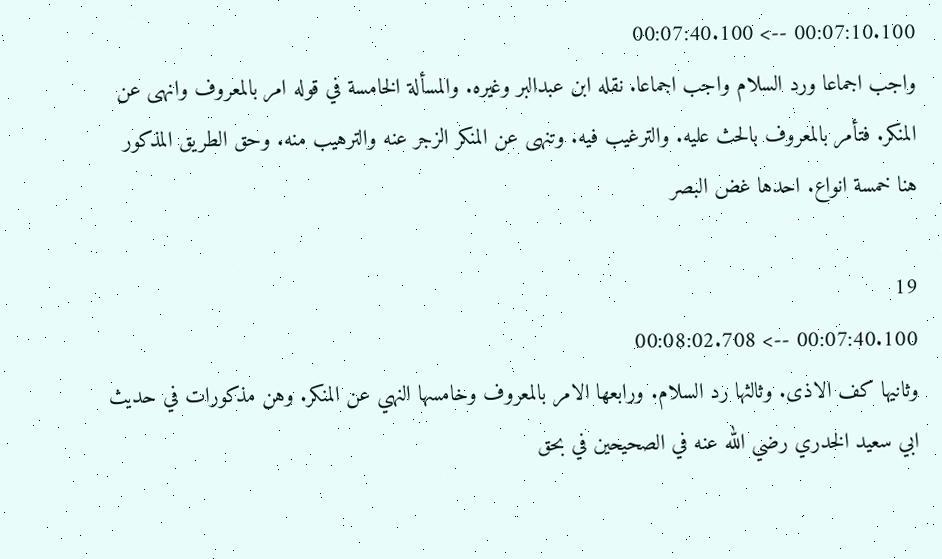00:07:10.100 --> 00:07:40.100
واجب اجماعا ورد السلام واجب اجماعا. نقله ابن عبدالبر وغيره. والمسألة الخامسة في قوله امر بالمعروف وانهى عن المنكر. فتأمر بالمعروف بالحث عليه. والترغيب فيه. وتنهى عن المنكر الزجر عنه والترهيب منه. وحق الطريق المذكور هنا خمسة انواع. احدها غض البصر

19
00:07:40.100 --> 00:08:02.708
وثانيها كف الاذى. وثالثها رد السلام. ورابعها الامر بالمعروف وخامسها النهي عن المنكر. وهن مذكورات في حديث ابي سعيد الخدري رضي الله عنه في الصحيحين في بحق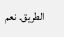الطريق. نعم